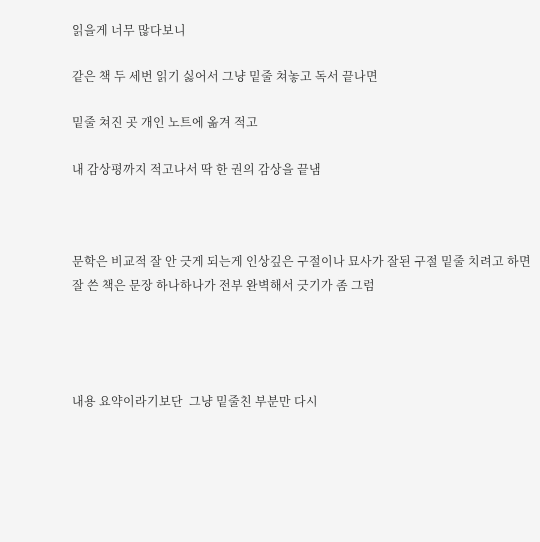읽을게 너무 많다보니

같은 책 두 세번 읽기 싫어서 그냥 밑줄 쳐놓고 독서 끝나면

밑줄 쳐진 곳 개인 노트에 옮겨 적고

내 감상평까지 적고나서 딱 한 권의 감상을 끝냄



문학은 비교적 잘 안 긋게 되는게 인상깊은 구절이나 묘사가 잘된 구절 밑줄 치려고 하면 잘 쓴 책은 문장 하나하나가 전부 완벽해서 긋기가 좀 그럼




내용 요약이라기보단  그냥 밑줄친 부분만 다시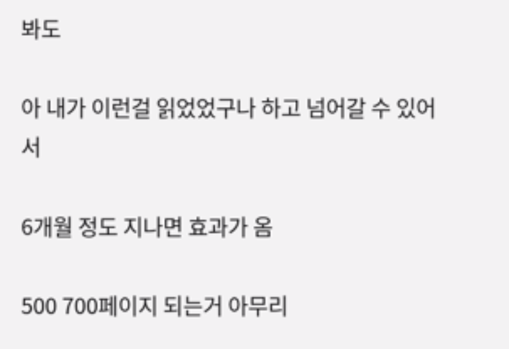봐도

아 내가 이런걸 읽었었구나 하고 넘어갈 수 있어서

6개월 정도 지나면 효과가 옴

500 700페이지 되는거 아무리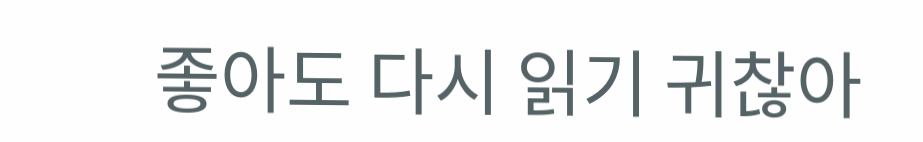좋아도 다시 읽기 귀찮아